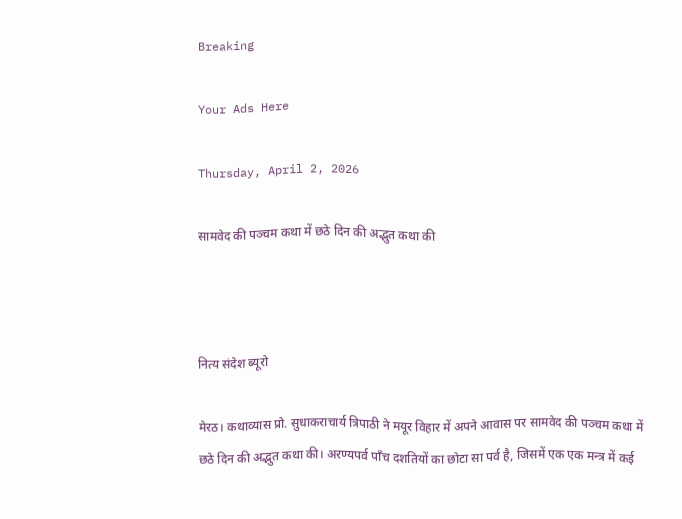Breaking

Your Ads Here

Thursday, April 2, 2026

सामवेद की पञ्चम कथा में छठे दिन की अद्भुत कथा की



नित्य संदेश ब्यूरो

मेरठ। कथाव्यास प्रो. सुधाकराचार्य त्रिपाठी ने मयूर विहार में अपने आवास पर सामवेद की पञ्चम कथा में छठे दिन की अद्भुत कथा की। अरण्यपर्व पाँच दशतियों का छोटा सा पर्व है, जिसमें एक एक मन्त्र में कई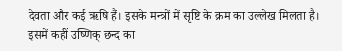देवता और कई ऋषि हैं। इसके मन्त्रों में सृष्टि के क्रम का उल्लेख मिलता है। इसमें कहीं उष्णिक् छन्द का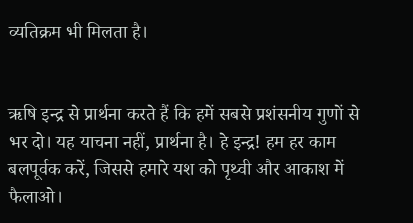व्यतिक्रम भी मिलता है।


ऋषि इन्द्र से प्रार्थना करते हैं कि हमें सबसे प्रशंसनीय गुणों से भर दो। यह याचना नहीं, प्रार्थना है। हे इन्द्र! हम हर काम बलपूर्वक करें, जिससे हमारे यश को पृथ्वी और आकाश में फैलाओ।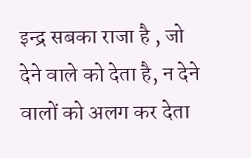इन्द्र सबका राजा है , जो देने वाले को देता है, न देने वालों को अलग कर देता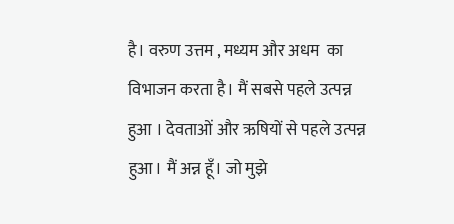है। वरुण उत्तम , मध्यम और अधम  का विभाजन करता है। मैं सबसे पहले उत्पन्न हुआ । देवताओं और ऋषियों से पहले उत्पन्न हुआ। मैं अन्न हूँ। जो मुझे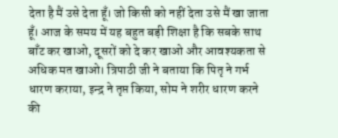देता है मैं उसे देता हूँ। जो किसी को नहीं देता उसे मैं खा जाता हूँ। आज के समय में यह बहुत बड़ी शिक्षा है कि सबके साथ बाँट कर खाओ, दूसरों को दे कर खाओ और आवश्यकता से अधिक मत खाओ। त्रिपाठी जी ने बताया कि पितृ ने गर्भ धारण कराया, इन्द्र ने तृप्त किया, सोम ने शरीर धारण करने की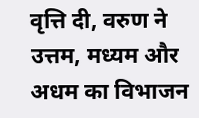वृत्ति दी, वरुण ने उत्तम, मध्यम और अधम का विभाजन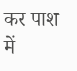कर पाश में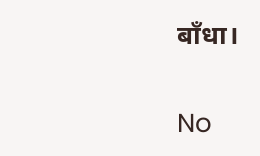बाँधा।

No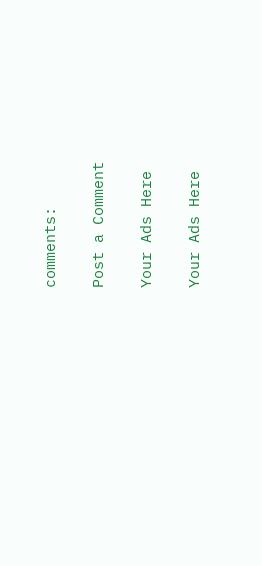comments:

Post a Comment

Your Ads Here

Your Ads Here